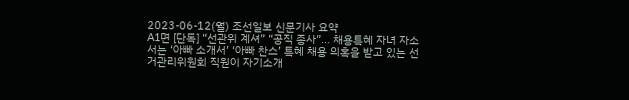2023-06-12(월) 조선일보 신문기사 요약
A1면 [단독] “선관위 계셔” “공직 종사”… 채용특혜 자녀 자소서는 ‘아빠 소개서’ ‘아빠 찬스’ 특혜 채용 의혹을 받고 있는 선거관리위원회 직원이 자기소개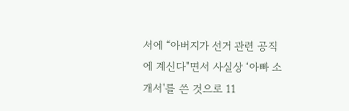서에 “아버지가 선거 관련 공직에 계신다"면서 사실상 ‘아빠 소개서'를 쓴 것으로 11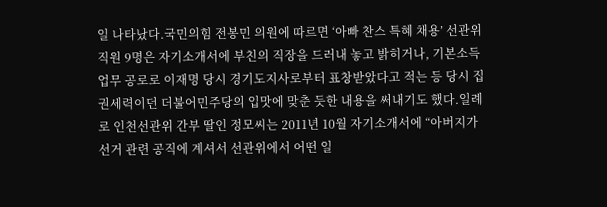일 나타났다.국민의힘 전봉민 의원에 따르면 ‘아빠 찬스 특혜 채용’ 선관위 직원 9명은 자기소개서에 부친의 직장을 드러내 놓고 밝히거나, 기본소득 업무 공로로 이재명 당시 경기도지사로부터 표창받았다고 적는 등 당시 집권세력이던 더불어민주당의 입맛에 맞춘 듯한 내용을 써내기도 했다.일례로 인천선관위 간부 딸인 정모씨는 2011년 10월 자기소개서에 “아버지가 선거 관련 공직에 계셔서 선관위에서 어떤 일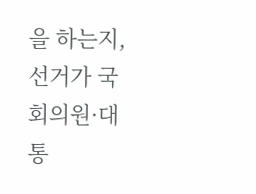을 하는지, 선거가 국회의원·대통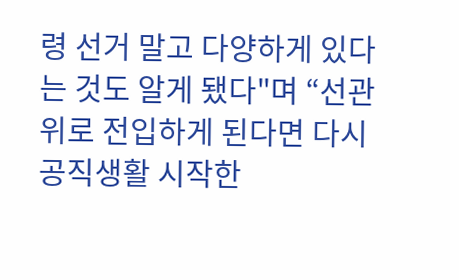령 선거 말고 다양하게 있다는 것도 알게 됐다"며 “선관위로 전입하게 된다면 다시 공직생활 시작한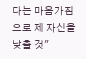다는 마음가짐으로 제 자신을 낮출 것"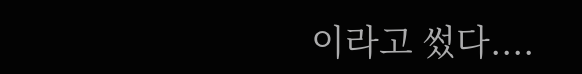이라고 썼다....